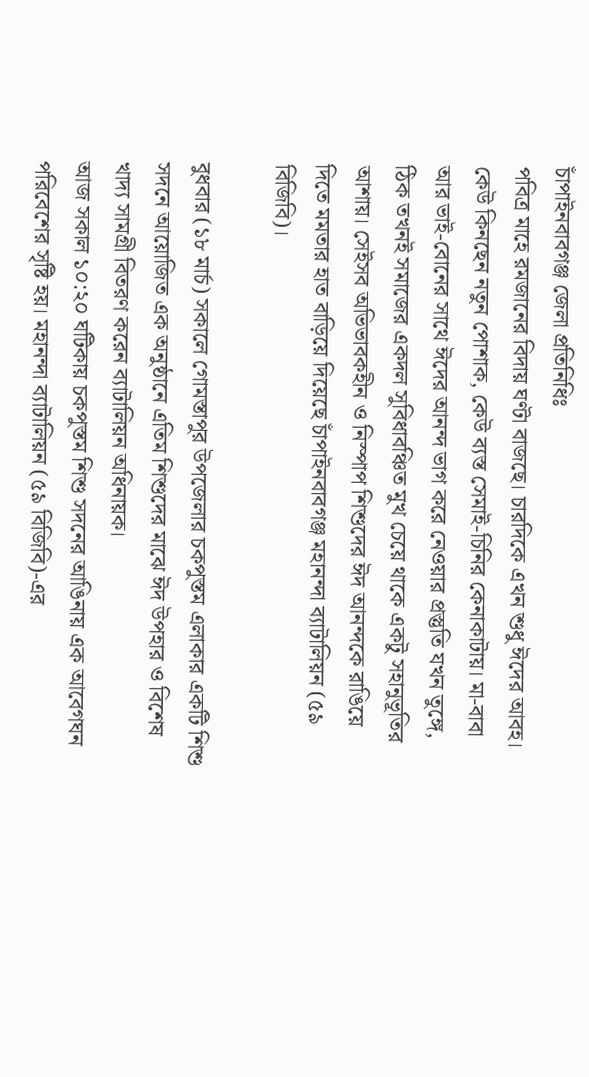চাঁপাইনবাবগঞ্জ জেলা প্রতিনিধিঃ
পবিত্র মাহে রমজানের বিদায় ঘণ্টা বাজছে। চারদিকে এখন শুধু ঈদের আবহ। কেউ কিনছেন নতুন পোশাক, কেউ ব্যস্ত সেমাই-চিনির কেনাকাটায়। মা-বাবা আর ভাই-বোনের সাথে ঈদের আনন্দ ভাগ করে নেওয়ার প্রস্তুতি যখন তুঙ্গে, ঠিক তখনই সমাজের একদল সুবিধাবঞ্চিত মুখ চেয়ে থাকে একটু সহানুভূতির আশায়। সেইসব অভিভাবকহীন ও নিস্পাপ শিশুদের ঈদ আনন্দকে রাঙিয়ে দিতে মমতার হাত বাড়িয়ে দিয়েছে চাঁপাইনবাবগঞ্জ মহানন্দা ব্যাটালিয়ন (৫৯ বিজিবি)।

বুধবার (১৮ মার্চ) সকালে গোমস্তাপুর উপজেলার চকপুস্তম এলাকার একটি শিশু সদনে আয়োজিত এক অনুষ্ঠানে এতিম শিশুদের মাঝে ঈদ উপহার ও বিশেষ খাদ্য সামগ্রী বিতরণ করেন ব্যাটালিয়ন অধিনায়ক।
আজ সকাল ১০:২০ ঘটিকায় চকপুস্তম শিশু সদনের আঙিনায় এক আবেগঘন পরিবেশের সৃষ্টি হয়। মহানন্দা ব্যাটালিয়ন (৫৯ বিজিবি)-এর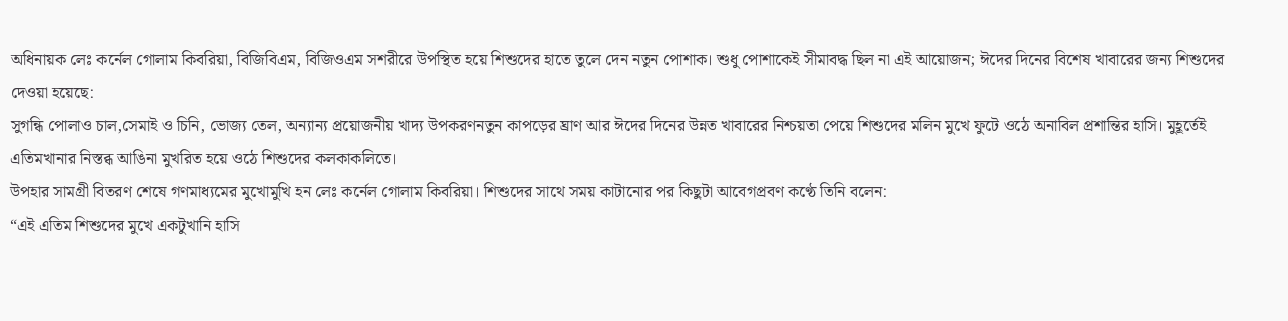অধিনায়ক লেঃ কর্নেল গোলাম কিবরিয়া, বিজিবিএম, বিজিওএম সশরীরে উপস্থিত হয়ে শিশুদের হাতে তুলে দেন নতুন পোশাক। শুধু পোশাকেই সীমাবদ্ধ ছিল না এই আয়োজন; ঈদের দিনের বিশেষ খাবারের জন্য শিশুদের দেওয়া হয়েছে:
সুগন্ধি পোলাও চাল,সেমাই ও চিনি, ভোজ্য তেল, অন্যান্য প্রয়োজনীয় খাদ্য উপকরণনতুন কাপড়ের ঘ্রাণ আর ঈদের দিনের উন্নত খাবারের নিশ্চয়তা পেয়ে শিশুদের মলিন মুখে ফুটে ওঠে অনাবিল প্রশান্তির হাসি। মুহূর্তেই এতিমখানার নিস্তব্ধ আঙিনা মুখরিত হয়ে ওঠে শিশুদের কলকাকলিতে।
উপহার সামগ্রী বিতরণ শেষে গণমাধ্যমের মুখোমুখি হন লেঃ কর্নেল গোলাম কিবরিয়া। শিশুদের সাথে সময় কাটানোর পর কিছুটা আবেগপ্রবণ কণ্ঠে তিনি বলেন:
“এই এতিম শিশুদের মুখে একটুখানি হাসি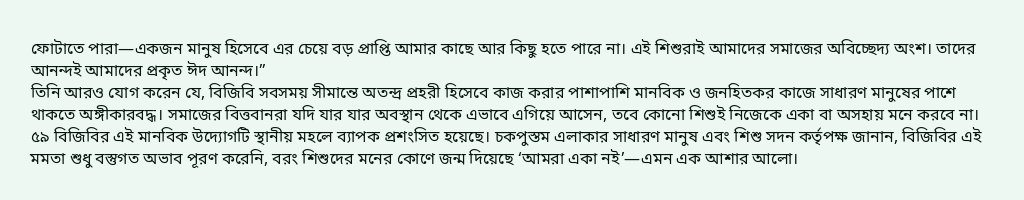ফোটাতে পারা—একজন মানুষ হিসেবে এর চেয়ে বড় প্রাপ্তি আমার কাছে আর কিছু হতে পারে না। এই শিশুরাই আমাদের সমাজের অবিচ্ছেদ্য অংশ। তাদের আনন্দই আমাদের প্রকৃত ঈদ আনন্দ।”
তিনি আরও যোগ করেন যে, বিজিবি সবসময় সীমান্তে অতন্দ্র প্রহরী হিসেবে কাজ করার পাশাপাশি মানবিক ও জনহিতকর কাজে সাধারণ মানুষের পাশে থাকতে অঙ্গীকারবদ্ধ। সমাজের বিত্তবানরা যদি যার যার অবস্থান থেকে এভাবে এগিয়ে আসেন, তবে কোনো শিশুই নিজেকে একা বা অসহায় মনে করবে না।
৫৯ বিজিবির এই মানবিক উদ্যোগটি স্থানীয় মহলে ব্যাপক প্রশংসিত হয়েছে। চকপুস্তম এলাকার সাধারণ মানুষ এবং শিশু সদন কর্তৃপক্ষ জানান, বিজিবির এই মমতা শুধু বস্তুগত অভাব পূরণ করেনি, বরং শিশুদের মনের কোণে জন্ম দিয়েছে ‘আমরা একা নই’—এমন এক আশার আলো।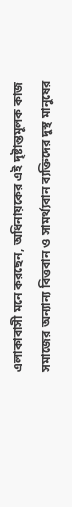এলাকাবাসী মনে করছেন, অধিনায়কের এই দৃষ্টান্তমূলক কাজ সমাজের অন্যান্য বিত্তবান ও সামর্থ্যবান ব্যক্তিদের দুস্থ মানুষের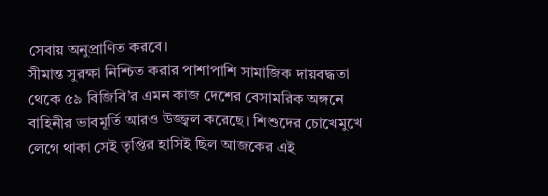সেবায় অনুপ্রাণিত করবে।
সীমান্ত সুরক্ষা নিশ্চিত করার পাশাপাশি সামাজিক দায়বদ্ধতা থেকে ৫৯ বিজিবি’র এমন কাজ দেশের বেসামরিক অঙ্গনে বাহিনীর ভাবমূর্তি আরও উজ্জ্বল করেছে। শিশুদের চোখেমুখে লেগে থাকা সেই তৃপ্তির হাসিই ছিল আজকের এই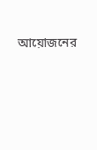আয়োজনের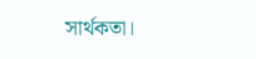সার্থকতা।